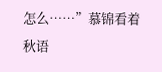怎么……”慕锦看着秋语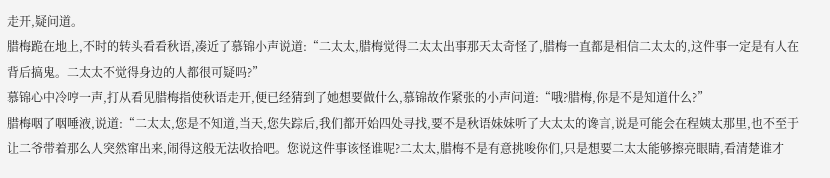走开,疑问道。
腊梅跪在地上,不时的转头看看秋语,凑近了慕锦小声说道:“二太太,腊梅觉得二太太出事那天太奇怪了,腊梅一直都是相信二太太的,这件事一定是有人在背后搞鬼。二太太不觉得身边的人都很可疑吗?”
慕锦心中冷哼一声,打从看见腊梅指使秋语走开,便已经猜到了她想要做什么,慕锦故作紧张的小声问道:“哦?腊梅,你是不是知道什么?”
腊梅咽了咽唾液,说道:“二太太,您是不知道,当天,您失踪后,我们都开始四处寻找,要不是秋语妹妹听了大太太的谗言,说是可能会在程姨太那里,也不至于让二爷带着那么人突然窜出来,闹得这般无法收拾吧。您说这件事该怪谁呢?二太太,腊梅不是有意挑唆你们,只是想要二太太能够擦亮眼睛,看清楚谁才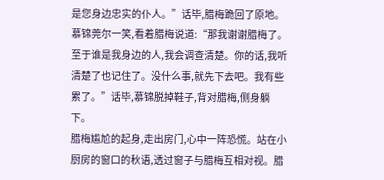是您身边忠实的仆人。”话毕,腊梅跪回了原地。
慕锦莞尔一笑,看着腊梅说道:“那我谢谢腊梅了。至于谁是我身边的人,我会调查清楚。你的话,我听清楚了也记住了。没什么事,就先下去吧。我有些累了。”话毕,慕锦脱掉鞋子,背对腊梅,侧身躺下。
腊梅尴尬的起身,走出房门,心中一阵恐慌。站在小厨房的窗口的秋语,透过窗子与腊梅互相对视。腊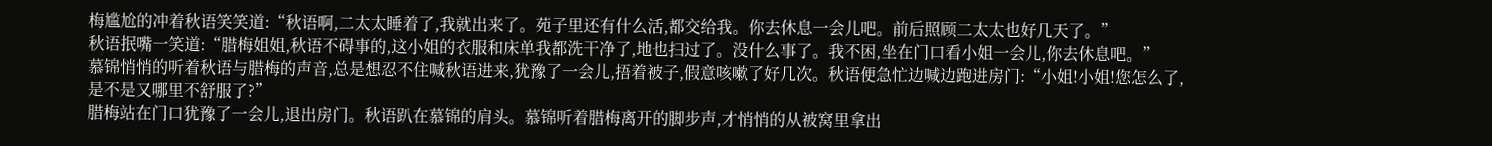梅尴尬的冲着秋语笑笑道:“秋语啊,二太太睡着了,我就出来了。苑子里还有什么活,都交给我。你去休息一会儿吧。前后照顾二太太也好几天了。”
秋语抿嘴一笑道:“腊梅姐姐,秋语不碍事的,这小姐的衣服和床单我都洗干净了,地也扫过了。没什么事了。我不困,坐在门口看小姐一会儿,你去休息吧。”
慕锦悄悄的听着秋语与腊梅的声音,总是想忍不住喊秋语进来,犹豫了一会儿,捂着被子,假意咳嗽了好几次。秋语便急忙边喊边跑进房门:“小姐!小姐!您怎么了,是不是又哪里不舒服了?”
腊梅站在门口犹豫了一会儿,退出房门。秋语趴在慕锦的肩头。慕锦听着腊梅离开的脚步声,才悄悄的从被窝里拿出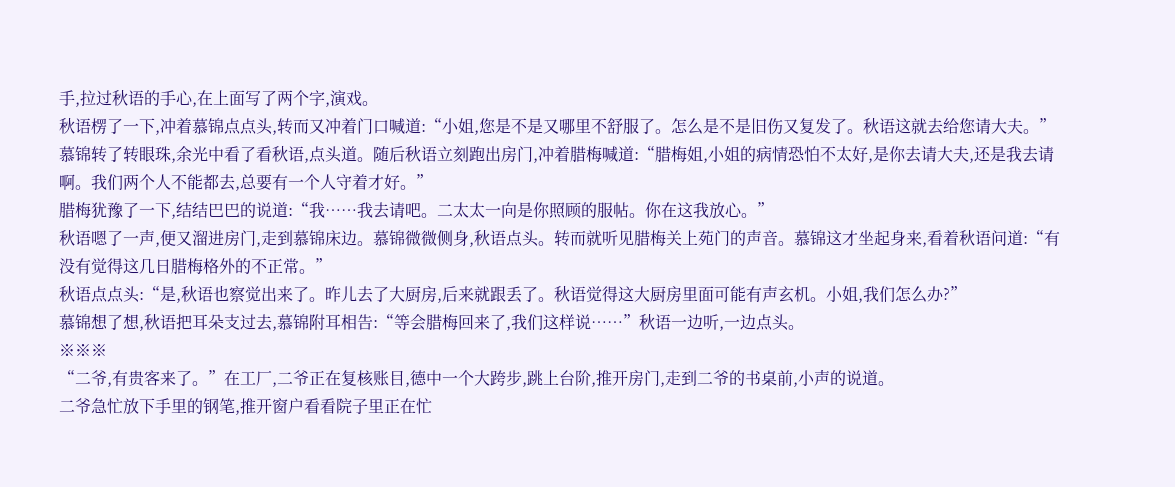手,拉过秋语的手心,在上面写了两个字,演戏。
秋语楞了一下,冲着慕锦点点头,转而又冲着门口喊道:“小姐,您是不是又哪里不舒服了。怎么是不是旧伤又复发了。秋语这就去给您请大夫。”
慕锦转了转眼珠,余光中看了看秋语,点头道。随后秋语立刻跑出房门,冲着腊梅喊道:“腊梅姐,小姐的病情恐怕不太好,是你去请大夫,还是我去请啊。我们两个人不能都去,总要有一个人守着才好。”
腊梅犹豫了一下,结结巴巴的说道:“我……我去请吧。二太太一向是你照顾的服帖。你在这我放心。”
秋语嗯了一声,便又溜进房门,走到慕锦床边。慕锦微微侧身,秋语点头。转而就听见腊梅关上苑门的声音。慕锦这才坐起身来,看着秋语问道:“有没有觉得这几日腊梅格外的不正常。”
秋语点点头:“是,秋语也察觉出来了。昨儿去了大厨房,后来就跟丢了。秋语觉得这大厨房里面可能有声玄机。小姐,我们怎么办?”
慕锦想了想,秋语把耳朵支过去,慕锦附耳相告:“等会腊梅回来了,我们这样说……”秋语一边听,一边点头。
※※※
“二爷,有贵客来了。”在工厂,二爷正在复核账目,德中一个大跨步,跳上台阶,推开房门,走到二爷的书桌前,小声的说道。
二爷急忙放下手里的钢笔,推开窗户看看院子里正在忙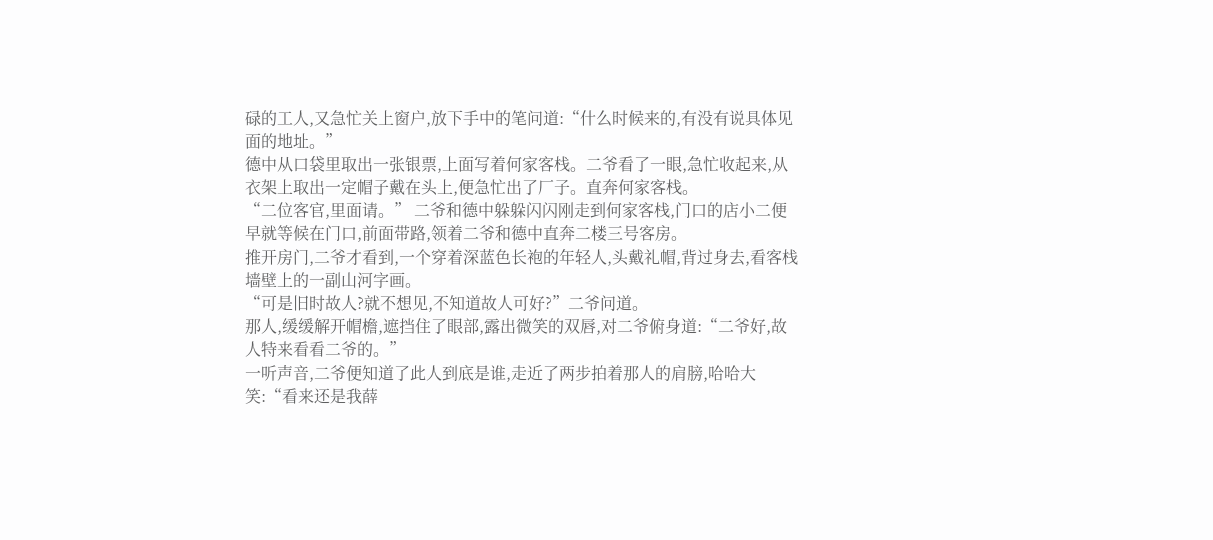碌的工人,又急忙关上窗户,放下手中的笔问道:“什么时候来的,有没有说具体见面的地址。”
德中从口袋里取出一张银票,上面写着何家客栈。二爷看了一眼,急忙收起来,从衣架上取出一定帽子戴在头上,便急忙出了厂子。直奔何家客栈。
“二位客官,里面请。” 二爷和德中躲躲闪闪刚走到何家客栈,门口的店小二便早就等候在门口,前面带路,领着二爷和德中直奔二楼三号客房。
推开房门,二爷才看到,一个穿着深蓝色长袍的年轻人,头戴礼帽,背过身去,看客栈墙壁上的一副山河字画。
“可是旧时故人?就不想见,不知道故人可好?”二爷问道。
那人,缓缓解开帽檐,遮挡住了眼部,露出微笑的双唇,对二爷俯身道:“二爷好,故人特来看看二爷的。”
一听声音,二爷便知道了此人到底是谁,走近了两步拍着那人的肩膀,哈哈大笑:“看来还是我薛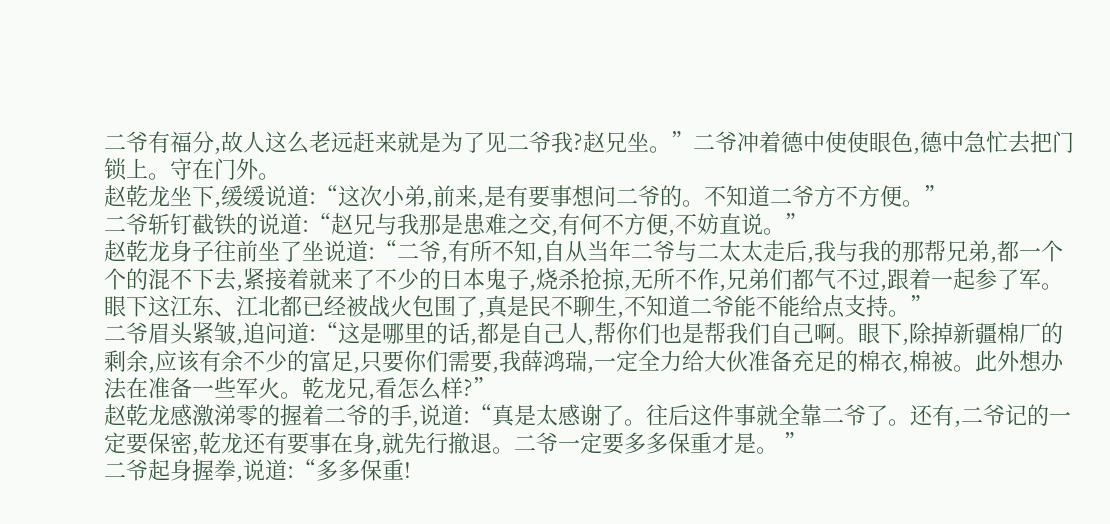二爷有福分,故人这么老远赶来就是为了见二爷我?赵兄坐。”二爷冲着德中使使眼色,德中急忙去把门锁上。守在门外。
赵乾龙坐下,缓缓说道:“这次小弟,前来,是有要事想问二爷的。不知道二爷方不方便。”
二爷斩钉截铁的说道:“赵兄与我那是患难之交,有何不方便,不妨直说。”
赵乾龙身子往前坐了坐说道:“二爷,有所不知,自从当年二爷与二太太走后,我与我的那帮兄弟,都一个个的混不下去,紧接着就来了不少的日本鬼子,烧杀抢掠,无所不作,兄弟们都气不过,跟着一起参了军。眼下这江东、江北都已经被战火包围了,真是民不聊生,不知道二爷能不能给点支持。”
二爷眉头紧皱,追问道:“这是哪里的话,都是自己人,帮你们也是帮我们自己啊。眼下,除掉新疆棉厂的剩余,应该有余不少的富足,只要你们需要,我薛鸿瑞,一定全力给大伙准备充足的棉衣,棉被。此外想办法在准备一些军火。乾龙兄,看怎么样?”
赵乾龙感激涕零的握着二爷的手,说道:“真是太感谢了。往后这件事就全靠二爷了。还有,二爷记的一定要保密,乾龙还有要事在身,就先行撤退。二爷一定要多多保重才是。 ”
二爷起身握拳,说道:“多多保重!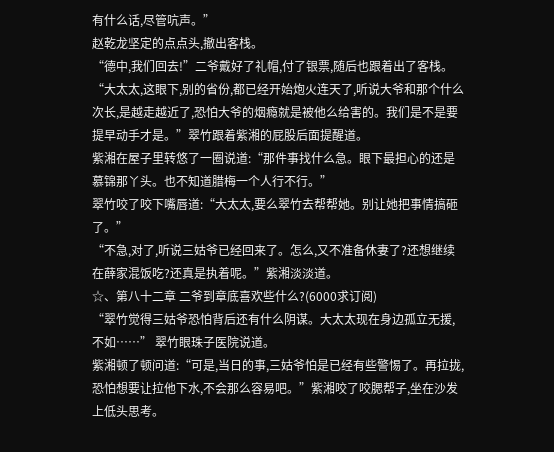有什么话,尽管吭声。”
赵乾龙坚定的点点头,撤出客栈。
“德中,我们回去!”二爷戴好了礼帽,付了银票,随后也跟着出了客栈。
“大太太,这眼下,别的省份,都已经开始炮火连天了,听说大爷和那个什么次长,是越走越近了,恐怕大爷的烟瘾就是被他么给害的。我们是不是要提早动手才是。”翠竹跟着紫湘的屁股后面提醒道。
紫湘在屋子里转悠了一圈说道:“那件事找什么急。眼下最担心的还是慕锦那丫头。也不知道腊梅一个人行不行。”
翠竹咬了咬下嘴唇道:“大太太,要么翠竹去帮帮她。别让她把事情搞砸了。”
“不急,对了,听说三姑爷已经回来了。怎么,又不准备休妻了?还想继续在薛家混饭吃?还真是执着呢。”紫湘淡淡道。
☆、第八十二章 二爷到章底喜欢些什么?(6000求订阅)
“翠竹觉得三姑爷恐怕背后还有什么阴谋。大太太现在身边孤立无援,不如……” 翠竹眼珠子医院说道。
紫湘顿了顿问道:“可是,当日的事,三姑爷怕是已经有些警惕了。再拉拢,恐怕想要让拉他下水,不会那么容易吧。”紫湘咬了咬腮帮子,坐在沙发上低头思考。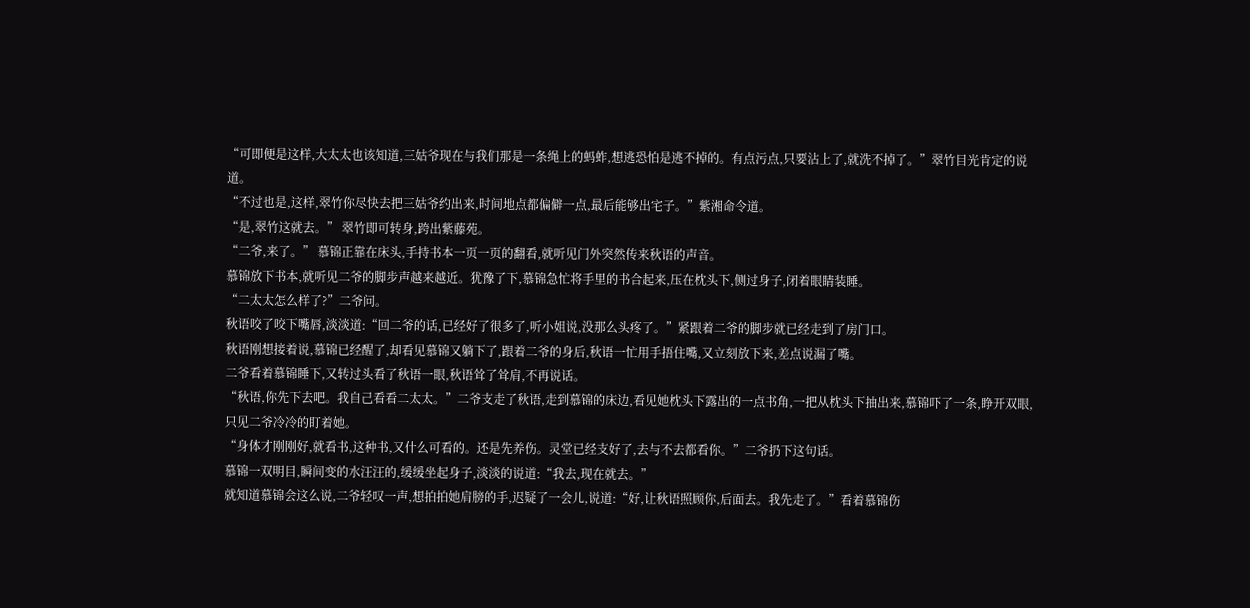“可即便是这样,大太太也该知道,三姑爷现在与我们那是一条绳上的蚂蚱,想逃恐怕是逃不掉的。有点污点,只要沾上了,就洗不掉了。”翠竹目光肯定的说道。
“不过也是,这样,翠竹你尽快去把三姑爷约出来,时间地点都偏僻一点,最后能够出宅子。”紫湘命令道。
“是,翠竹这就去。” 翠竹即可转身,跨出紫藤苑。
“二爷,来了。” 慕锦正靠在床头,手持书本一页一页的翻看,就听见门外突然传来秋语的声音。
慕锦放下书本,就听见二爷的脚步声越来越近。犹豫了下,慕锦急忙将手里的书合起来,压在枕头下,侧过身子,闭着眼睛装睡。
“二太太怎么样了?”二爷问。
秋语咬了咬下嘴唇,淡淡道:“回二爷的话,已经好了很多了,听小姐说,没那么头疼了。”紧跟着二爷的脚步就已经走到了房门口。
秋语刚想接着说,慕锦已经醒了,却看见慕锦又躺下了,跟着二爷的身后,秋语一忙用手捂住嘴,又立刻放下来,差点说漏了嘴。
二爷看着慕锦睡下,又转过头看了秋语一眼,秋语耸了耸肩,不再说话。
“秋语,你先下去吧。我自己看看二太太。”二爷支走了秋语,走到慕锦的床边,看见她枕头下露出的一点书角,一把从枕头下抽出来,慕锦吓了一条,睁开双眼,只见二爷冷冷的盯着她。
“身体才刚刚好,就看书,这种书,又什么可看的。还是先养伤。灵堂已经支好了,去与不去都看你。”二爷扔下这句话。
慕锦一双明目,瞬间变的水汪汪的,缓缓坐起身子,淡淡的说道:“我去,现在就去。”
就知道慕锦会这么说,二爷轻叹一声,想拍拍她肩膀的手,迟疑了一会儿,说道:“好,让秋语照顾你,后面去。我先走了。”看着慕锦伤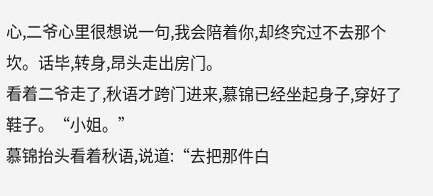心,二爷心里很想说一句,我会陪着你,却终究过不去那个坎。话毕,转身,昂头走出房门。
看着二爷走了,秋语才跨门进来,慕锦已经坐起身子,穿好了鞋子。“小姐。”
慕锦抬头看着秋语,说道:“去把那件白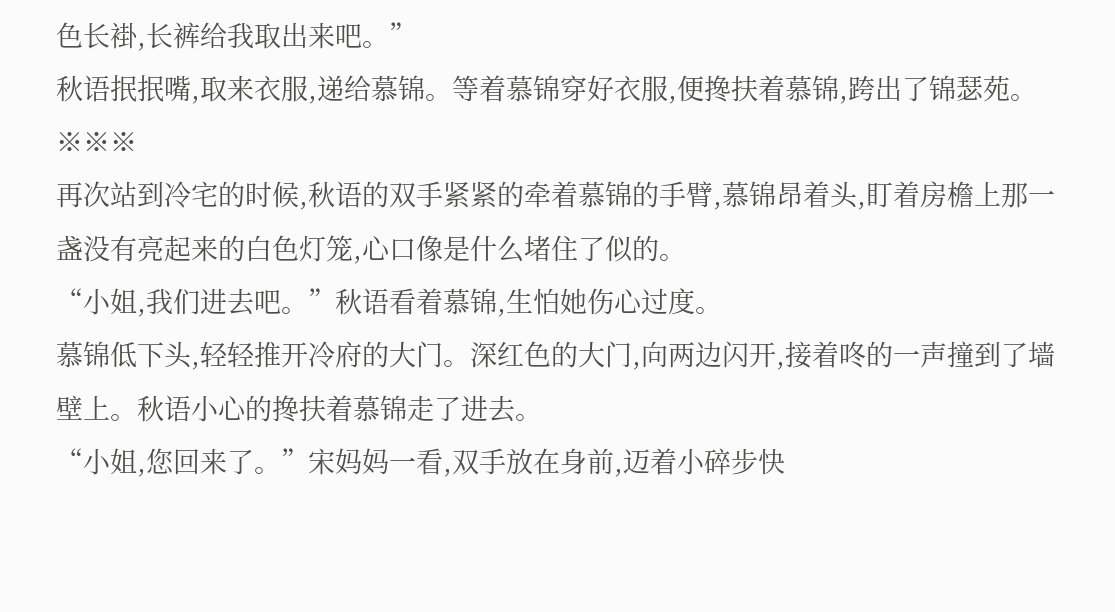色长褂,长裤给我取出来吧。”
秋语抿抿嘴,取来衣服,递给慕锦。等着慕锦穿好衣服,便搀扶着慕锦,跨出了锦瑟苑。
※※※
再次站到冷宅的时候,秋语的双手紧紧的牵着慕锦的手臂,慕锦昂着头,盯着房檐上那一盏没有亮起来的白色灯笼,心口像是什么堵住了似的。
“小姐,我们进去吧。”秋语看着慕锦,生怕她伤心过度。
慕锦低下头,轻轻推开冷府的大门。深红色的大门,向两边闪开,接着咚的一声撞到了墙壁上。秋语小心的搀扶着慕锦走了进去。
“小姐,您回来了。”宋妈妈一看,双手放在身前,迈着小碎步快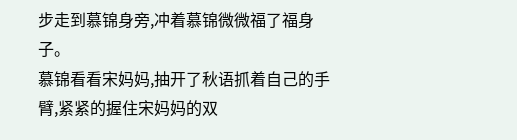步走到慕锦身旁,冲着慕锦微微福了福身子。
慕锦看看宋妈妈,抽开了秋语抓着自己的手臂,紧紧的握住宋妈妈的双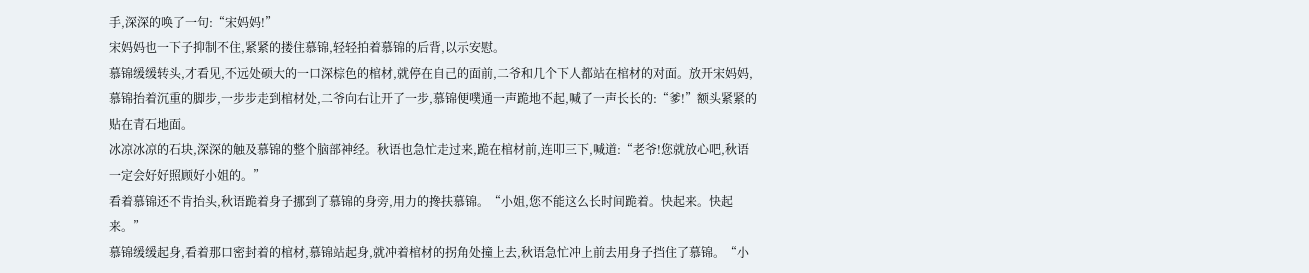手,深深的唤了一句:“宋妈妈!”
宋妈妈也一下子抑制不住,紧紧的搂住慕锦,轻轻拍着慕锦的后背,以示安慰。
慕锦缓缓转头,才看见,不远处硕大的一口深棕色的棺材,就停在自己的面前,二爷和几个下人都站在棺材的对面。放开宋妈妈,慕锦抬着沉重的脚步,一步步走到棺材处,二爷向右让开了一步,慕锦便噗通一声跪地不起,喊了一声长长的:“爹!”额头紧紧的贴在青石地面。
冰凉冰凉的石块,深深的触及慕锦的整个脑部神经。秋语也急忙走过来,跪在棺材前,连叩三下,喊道:“老爷!您就放心吧,秋语一定会好好照顾好小姐的。”
看着慕锦还不肯抬头,秋语跪着身子挪到了慕锦的身旁,用力的搀扶慕锦。“小姐,您不能这么长时间跪着。快起来。快起来。”
慕锦缓缓起身,看着那口密封着的棺材,慕锦站起身,就冲着棺材的拐角处撞上去,秋语急忙冲上前去用身子挡住了慕锦。“小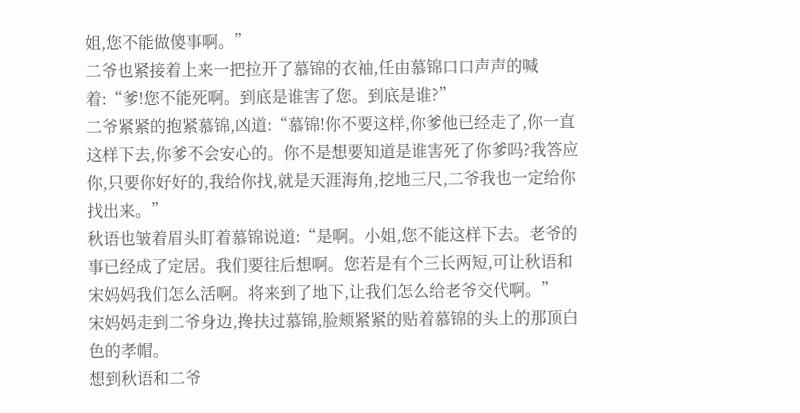姐,您不能做傻事啊。”
二爷也紧接着上来一把拉开了慕锦的衣袖,任由慕锦口口声声的喊着:“爹!您不能死啊。到底是谁害了您。到底是谁?”
二爷紧紧的抱紧慕锦,凶道:“慕锦!你不要这样,你爹他已经走了,你一直这样下去,你爹不会安心的。你不是想要知道是谁害死了你爹吗?我答应你,只要你好好的,我给你找,就是天涯海角,挖地三尺,二爷我也一定给你找出来。”
秋语也皱着眉头盯着慕锦说道:“是啊。小姐,您不能这样下去。老爷的事已经成了定居。我们要往后想啊。您若是有个三长两短,可让秋语和宋妈妈我们怎么活啊。将来到了地下,让我们怎么给老爷交代啊。”
宋妈妈走到二爷身边,搀扶过慕锦,脸颊紧紧的贴着慕锦的头上的那顶白色的孝帽。
想到秋语和二爷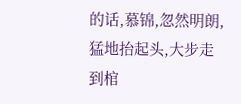的话,慕锦,忽然明朗,猛地抬起头,大步走到棺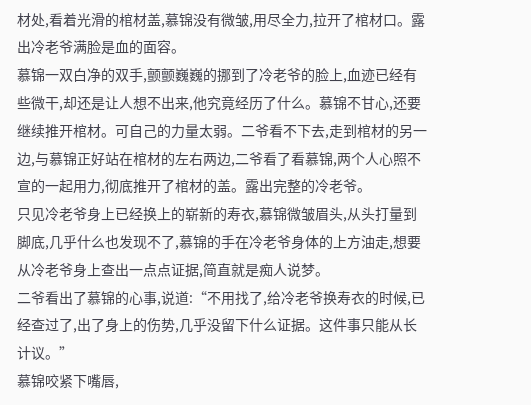材处,看着光滑的棺材盖,慕锦没有微皱,用尽全力,拉开了棺材口。露出冷老爷满脸是血的面容。
慕锦一双白净的双手,颤颤巍巍的挪到了冷老爷的脸上,血迹已经有些微干,却还是让人想不出来,他究竟经历了什么。慕锦不甘心,还要继续推开棺材。可自己的力量太弱。二爷看不下去,走到棺材的另一边,与慕锦正好站在棺材的左右两边,二爷看了看慕锦,两个人心照不宣的一起用力,彻底推开了棺材的盖。露出完整的冷老爷。
只见冷老爷身上已经换上的崭新的寿衣,慕锦微皱眉头,从头打量到脚底,几乎什么也发现不了,慕锦的手在冷老爷身体的上方油走,想要从冷老爷身上查出一点点证据,简直就是痴人说梦。
二爷看出了慕锦的心事,说道:“不用找了,给冷老爷换寿衣的时候,已经查过了,出了身上的伤势,几乎没留下什么证据。这件事只能从长计议。”
慕锦咬紧下嘴唇,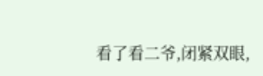看了看二爷,闭紧双眼,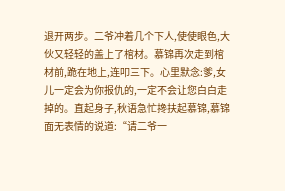退开两步。二爷冲着几个下人,使使眼色,大伙又轻轻的盖上了棺材。慕锦再次走到棺材前,跪在地上,连叩三下。心里默念:爹,女儿一定会为你报仇的,一定不会让您白白走掉的。直起身子,秋语急忙搀扶起慕锦,慕锦面无表情的说道:“请二爷一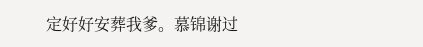定好好安葬我爹。慕锦谢过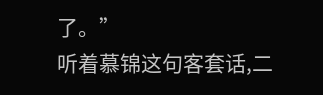了。”
听着慕锦这句客套话,二